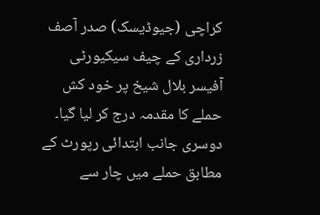کراچی (جیوڈیسک) صدر آصف زرداری کے چیف سیکیورٹی آفیسر بلال شیخ پر خود کش حملے کا مقدمہ درج کر لیا گیا۔ دوسری جانب ابتدائی رپورٹ کے مطابق حملے میں چار سے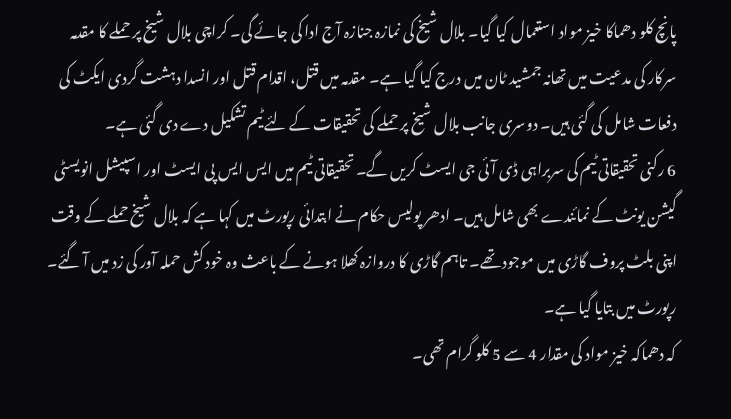پانچ کلو دھماکا خیز مواد استعمال کیا گیا۔ بلال شیخ کی نمازہ جنازہ آج ادا کی جائے گی۔ کراچی بلال شیخ پر حملے کا مقدمہ سرکار کی مدعیت میں تھانہ جمشید ٹان میں درج کیا گیا ہے۔ مقدمہ میں قتل، اقدام قتل اور انسدا دہشت گردی ایکٹ کی دفعات شامل کی گئی ہیں۔ دوسری جانب بلال شیخ پر حملے کی تحقیقات کے لئے ٹیم تشکیل دے دی گئی ہے۔
6 رکنی تحقیقاتی ٹیم کی سربراہی ڈی آئی جی ایسٹ کریں گے۔ تحقیقاتی ٹیم میں ایس ایس پی ایسٹ اور اسپیشل انویسٹی گیشن یونٹ کے نمائندے بھی شامل ہیں۔ ادھر پولیس حکام نے ابتدائی رپورٹ میں کہا ہے کہ بلال شیخ حملے کے وقت اپنی بلٹ پروف گاڑی میں موجود تھے۔ تاہم گاڑی کا دروازہ کھلا ہونے کے باعث وہ خود کش حملہ آور کی زد میں آ گئے۔ رپورٹ میں بتایا گیا ہے۔
کہ دھماکہ خیز مواد کی مقدار 4 سے 5 کلو گرام تھی۔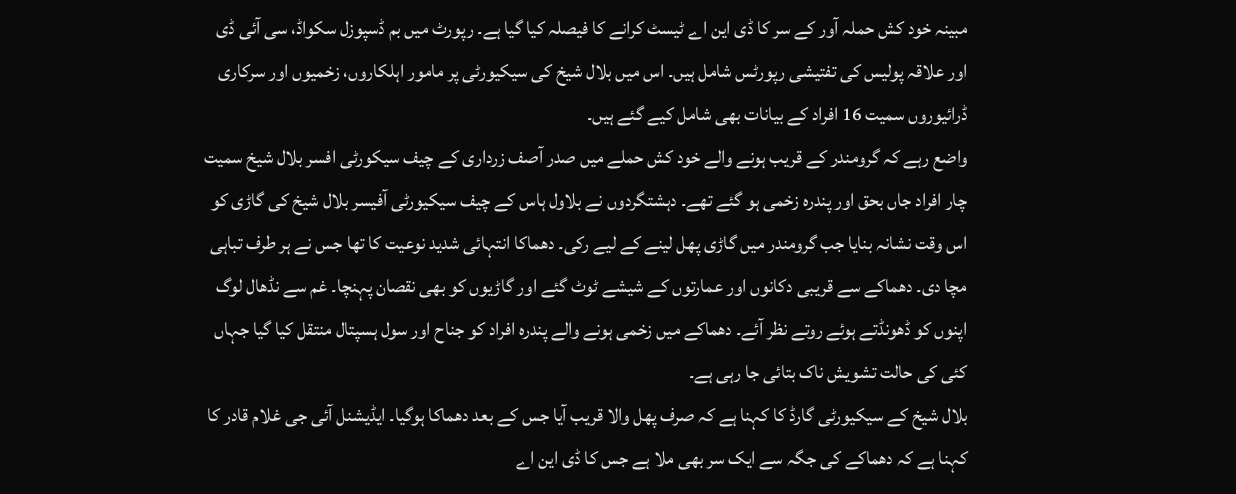مبینہ خود کش حملہ آور کے سر کا ڈی این اے ٹیسٹ کرانے کا فیصلہ کیا گیا ہے۔ رپورٹ میں بم ڈسپوزل سکواڈ، سی آئی ڈی اور علاقہ پولیس کی تفتیشی رپورٹس شامل ہیں۔ اس میں بلال شیخ کی سیکیورٹی پر مامور اہلکاروں، زخمیوں اور سرکاری ڈرائیوروں سمیت 16 افراد کے بیانات بھی شامل کیے گئے ہیں۔
واضع رہے کہ گرومندر کے قریب ہونے والے خود کش حملے میں صدر آصف زرداری کے چیف سیکورٹی افسر بلال شیخ سمیت چار افراد جاں بحق اور پندرہ زخمی ہو گئے تھے۔ دہشتگردوں نے بلاول ہاس کے چیف سیکیورٹی آفیسر بلال شیخ کی گاڑی کو اس وقت نشانہ بنایا جب گرومندر میں گاڑی پھل لینے کے لیے رکی۔ دھماکا انتہائی شدید نوعیت کا تھا جس نے ہر طرف تباہی مچا دی۔ دھماکے سے قریبی دکانوں اور عمارتوں کے شیشے ٹوٹ گئے اور گاڑیوں کو بھی نقصان پہنچا۔ غم سے نڈھال لوگ اپنوں کو ڈھونڈتے ہوئے روتے نظر آئے۔ دھماکے میں زخمی ہونے والے پندرہ افراد کو جناح اور سول ہسپتال منتقل کیا گیا جہاں کئی کی حالت تشویش ناک بتائی جا رہی ہے۔
بلال شیخ کے سیکیورٹی گارڈ کا کہنا ہے کہ صرف پھل والا قریب آیا جس کے بعد دھماکا ہوگیا۔ ایڈیشنل آئی جی غلام قادر کا کہنا ہے کہ دھماکے کی جگہ سے ایک سر بھی ملا ہے جس کا ڈی این اے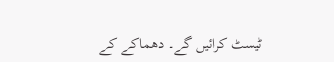ٹیسٹ کرائیں گے۔ دھماکے کے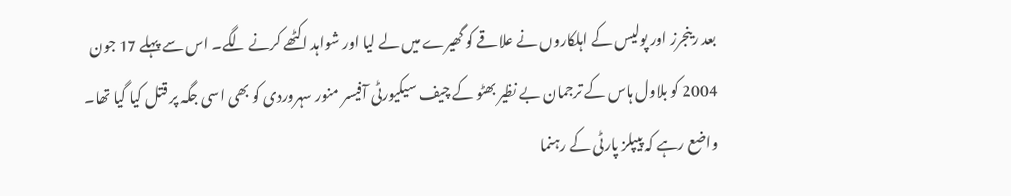بعد رینجرز اور پولیس کے اہلکاروں نے علاقے کو گھیرے میں لے لیا اور شواہد اکٹھے کرنے لگے۔ اس سے پہلے 17 جون 2004 کو بلاول ہاس کے ترجمان بے نظیر بھٹو کے چیف سیکیورٹی آفیسر منور سہروردی کو بھی اسی جگہ پر قتل کیا گیا تھا۔
واضع رہے کہ پیپلز پارٹی کے رہنما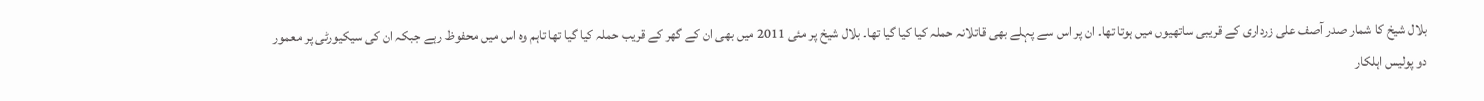بلال شیخ کا شمار صدر آصف علی زرداری کے قریبی ساتھیوں میں ہوتا تھا۔ ان پر اس سے پہلے بھی قاتلانہ حملہ کیا کیا گیا تھا۔ بلال شیخ پر مئی 2011 میں بھی ان کے گھر کے قریب حملہ کیا گیا تھا تاہم وہ اس میں محفوظ رہے جبکہ ان کی سیکیورٹی پر معمور دو پولیس اہلکار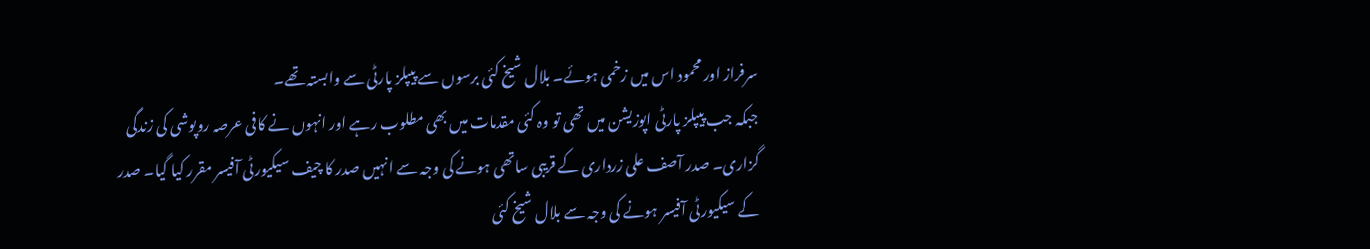سرفراز اور محمود اس میں زخمی ہوئے۔ بلال شیخ کئی برسوں سے پیپلز پارٹی سے وابستہ تھے۔
جبکہ جب پیپلز پارٹی اپوزیشن میں تھی تو وہ کئی مقدمات میں بھی مطلوب رہے اور انہوں نے کافی عرصہ روپوشی کی زندگی گزاری۔ صدر آصف علی زرداری کے قریبی ساتھی ہونے کی وجہ سے انہیں صدر کا چیف سیکیورٹی آفیسر مقرر کیا گیا۔ صدر کے سیکیورٹی آفیسر ہونے کی وجہ سے بلال شیخ کئی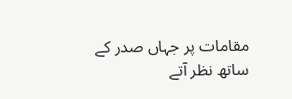مقامات پر جہاں صدر کے ساتھ نظر آتے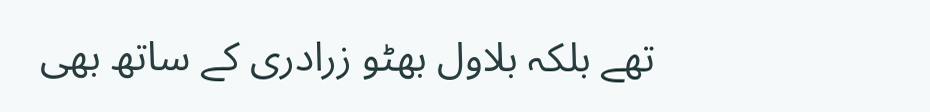تھے بلکہ بلاول بھٹو زرادری کے ساتھ بھی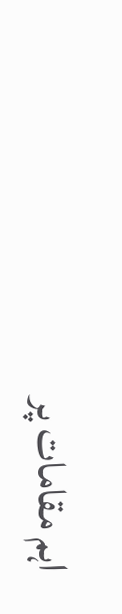اہم مقامات پر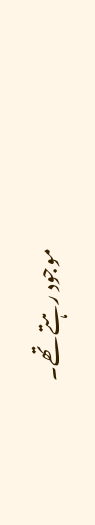موجود رہتے تھے۔